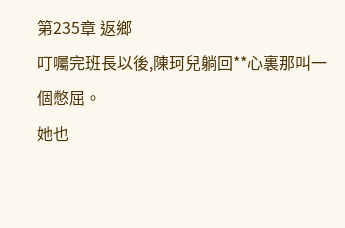第235章 返鄉
叮囑完班長以後,陳珂兒躺回**心裏那叫一個憋屈。
她也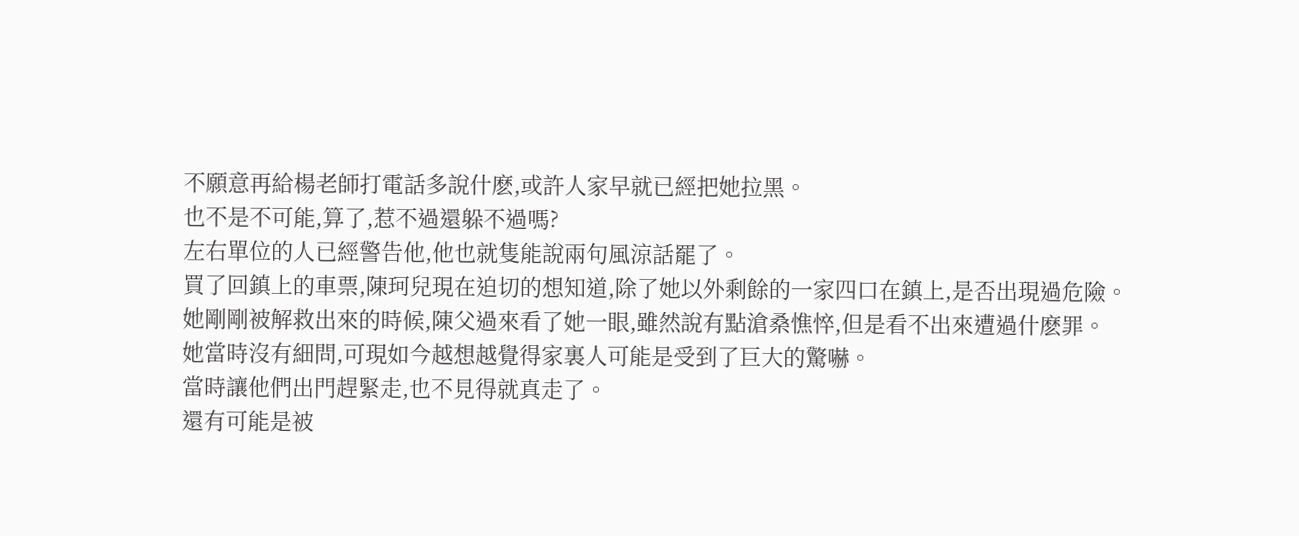不願意再給楊老師打電話多說什麽,或許人家早就已經把她拉黑。
也不是不可能,算了,惹不過還躲不過嗎?
左右單位的人已經警告他,他也就隻能說兩句風涼話罷了。
買了回鎮上的車票,陳珂兒現在迫切的想知道,除了她以外剩餘的一家四口在鎮上,是否出現過危險。
她剛剛被解救出來的時候,陳父過來看了她一眼,雖然說有點滄桑憔悴,但是看不出來遭過什麽罪。
她當時沒有細問,可現如今越想越覺得家裏人可能是受到了巨大的驚嚇。
當時讓他們出門趕緊走,也不見得就真走了。
還有可能是被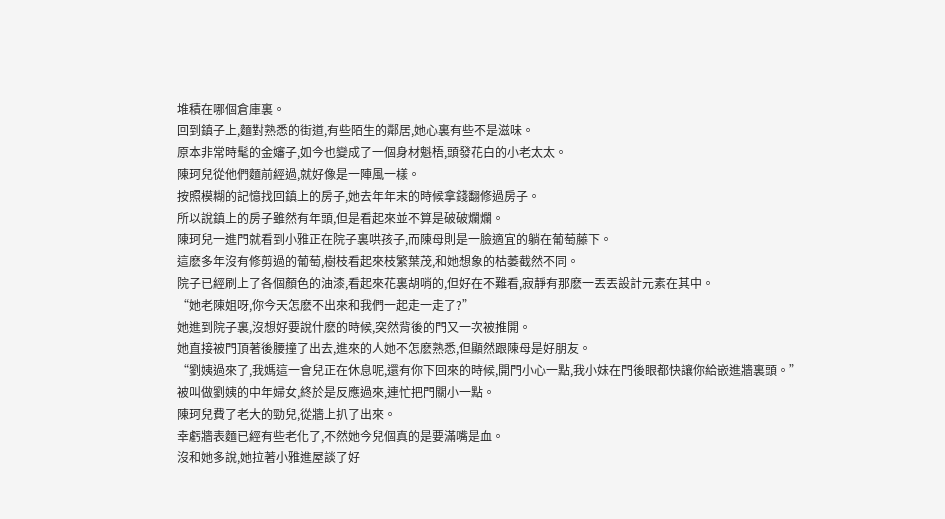堆積在哪個倉庫裏。
回到鎮子上,麵對熟悉的街道,有些陌生的鄰居,她心裏有些不是滋味。
原本非常時髦的金嬸子,如今也變成了一個身材魁梧,頭發花白的小老太太。
陳珂兒從他們麵前經過,就好像是一陣風一樣。
按照模糊的記憶找回鎮上的房子,她去年年末的時候拿錢翻修過房子。
所以說鎮上的房子雖然有年頭,但是看起來並不算是破破爛爛。
陳珂兒一進門就看到小雅正在院子裏哄孩子,而陳母則是一臉適宜的躺在葡萄藤下。
這麽多年沒有修剪過的葡萄,樹枝看起來枝繁葉茂,和她想象的枯萎截然不同。
院子已經刷上了各個顏色的油漆,看起來花裏胡哨的,但好在不難看,寂靜有那麽一丟丟設計元素在其中。
“她老陳姐呀,你今天怎麽不出來和我們一起走一走了?”
她進到院子裏,沒想好要說什麽的時候,突然背後的門又一次被推開。
她直接被門頂著後腰撞了出去,進來的人她不怎麽熟悉,但顯然跟陳母是好朋友。
“劉姨過來了,我媽這一會兒正在休息呢,還有你下回來的時候,開門小心一點,我小妹在門後眼都快讓你給嵌進牆裏頭。”
被叫做劉姨的中年婦女,終於是反應過來,連忙把門關小一點。
陳珂兒費了老大的勁兒,從牆上扒了出來。
幸虧牆表麵已經有些老化了,不然她今兒個真的是要滿嘴是血。
沒和她多說,她拉著小雅進屋談了好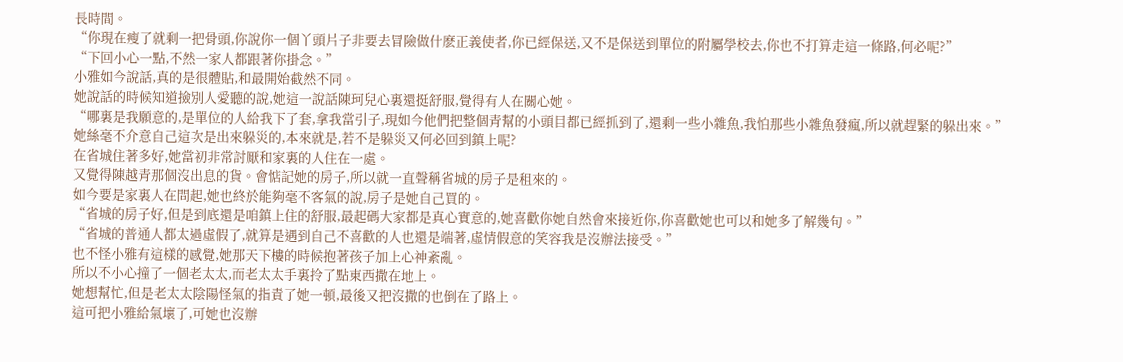長時間。
“你現在瘦了就剩一把骨頭,你說你一個丫頭片子非要去冒險做什麽正義使者,你已經保送,又不是保送到單位的附屬學校去,你也不打算走這一條路,何必呢?”
“下回小心一點,不然一家人都跟著你掛念。”
小雅如今說話,真的是很體貼,和最開始截然不同。
她說話的時候知道撿別人愛聽的說,她這一說話陳珂兒心裏還挺舒服,覺得有人在關心她。
“哪裏是我願意的,是單位的人給我下了套,拿我當引子,現如今他們把整個青幫的小頭目都已經抓到了,還剩一些小雜魚,我怕那些小雜魚發瘋,所以就趕緊的躲出來。”
她絲毫不介意自己這次是出來躲災的,本來就是,若不是躲災又何必回到鎮上呢?
在省城住著多好,她當初非常討厭和家裏的人住在一處。
又覺得陳越青那個沒出息的貨。會惦記她的房子,所以就一直聲稱省城的房子是租來的。
如今要是家裏人在問起,她也終於能夠毫不客氣的說,房子是她自己買的。
“省城的房子好,但是到底還是咱鎮上住的舒服,最起碼大家都是真心實意的,她喜歡你她自然會來接近你,你喜歡她也可以和她多了解幾句。”
“省城的普通人都太過虛假了,就算是遇到自己不喜歡的人也還是端著,虛情假意的笑容我是沒辦法接受。”
也不怪小雅有這樣的感覺,她那天下樓的時候抱著孩子加上心神紊亂。
所以不小心撞了一個老太太,而老太太手裏拎了點東西撒在地上。
她想幫忙,但是老太太陰陽怪氣的指責了她一頓,最後又把沒撒的也倒在了路上。
這可把小雅給氣壞了,可她也沒辦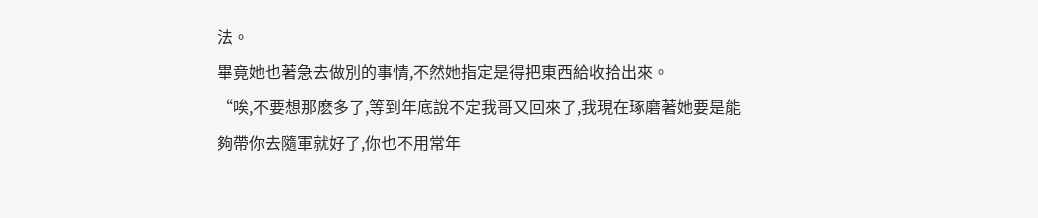法。
畢竟她也著急去做別的事情,不然她指定是得把東西給收拾出來。
“唉,不要想那麽多了,等到年底說不定我哥又回來了,我現在琢磨著她要是能夠帶你去隨軍就好了,你也不用常年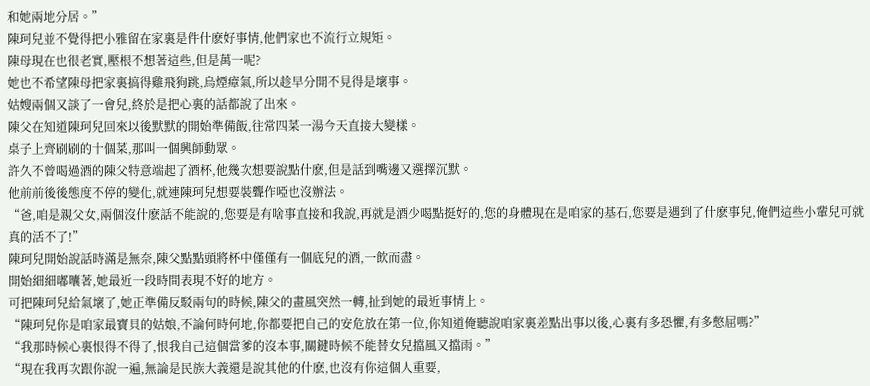和她兩地分居。”
陳珂兒並不覺得把小雅留在家裏是件什麽好事情,他們家也不流行立規矩。
陳母現在也很老實,壓根不想著這些,但是萬一呢?
她也不希望陳母把家裏搞得雞飛狗跳,烏煙瘴氣,所以趁早分開不見得是壞事。
姑嫂兩個又談了一會兒,終於是把心裏的話都說了出來。
陳父在知道陳珂兒回來以後默默的開始準備飯,往常四菜一湯今天直接大變樣。
桌子上齊刷刷的十個菜,那叫一個興師動眾。
許久不曾喝過酒的陳父特意端起了酒杯,他幾次想要說點什麽,但是話到嘴邊又選擇沉默。
他前前後後態度不停的變化,就連陳珂兒想要裝聾作啞也沒辦法。
“爸,咱是親父女,兩個沒什麽話不能說的,您要是有啥事直接和我說,再就是酒少喝點挺好的,您的身體現在是咱家的基石,您要是遇到了什麽事兒,俺們這些小輩兒可就真的活不了!”
陳珂兒開始說話時滿是無奈,陳父點點頭將杯中僅僅有一個底兒的酒,一飲而盡。
開始細細嘟囔著,她最近一段時間表現不好的地方。
可把陳珂兒給氣壞了,她正準備反駁兩句的時候,陳父的畫風突然一轉,扯到她的最近事情上。
“陳珂兒你是咱家最寶貝的姑娘,不論何時何地,你都要把自己的安危放在第一位,你知道俺聽說咱家裏差點出事以後,心裏有多恐懼,有多憋屈嗎?”
“我那時候心裏恨得不得了,恨我自己這個當爹的沒本事,關鍵時候不能替女兒擋風又擋雨。”
“現在我再次跟你說一遍,無論是民族大義還是說其他的什麽,也沒有你這個人重要,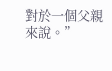對於一個父親來說。”